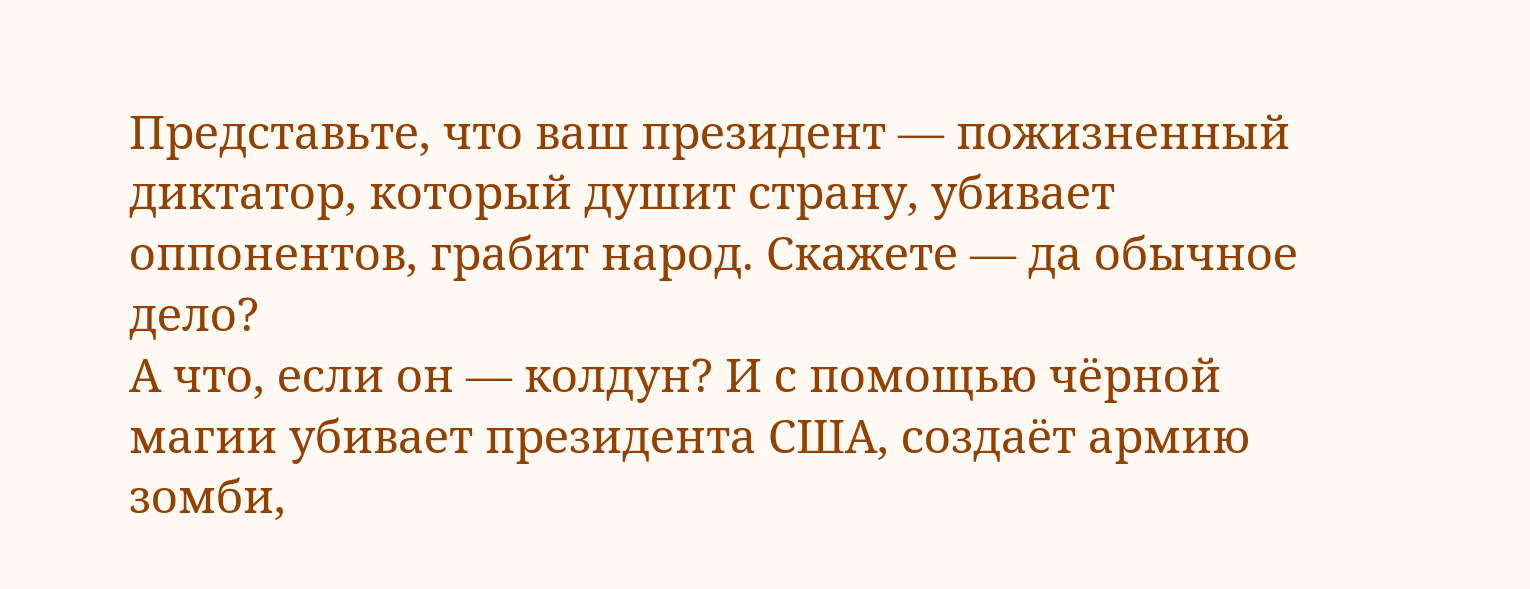Представьте, что ваш президент — пожизненный диктатор, который душит страну, убивает оппонентов, грабит народ. Скажете — да обычное дело?
А что, если он — колдун? И с помощью чёрной магии убивает президента США, создаёт армию зомби,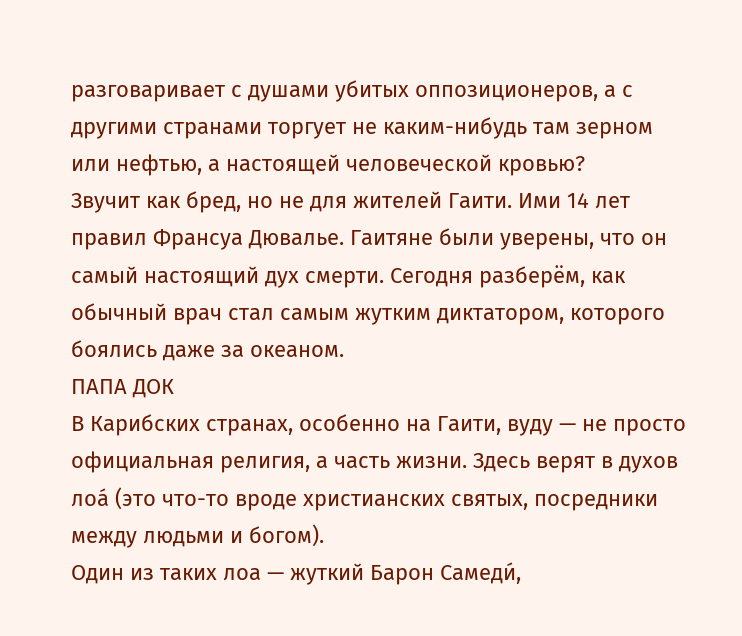разговаривает с душами убитых оппозиционеров, а с другими странами торгует не каким-нибудь там зерном или нефтью, а настоящей человеческой кровью?
Звучит как бред, но не для жителей Гаити. Ими 14 лет правил Франсуа Дювалье. Гаитяне были уверены, что он самый настоящий дух смерти. Сегодня разберём, как обычный врач стал самым жутким диктатором, которого боялись даже за океаном.
ПАПА ДОК
В Карибских странах, особенно на Гаити, вуду — не просто официальная религия, а часть жизни. Здесь верят в духов лоа́ (это что-то вроде христианских святых, посредники между людьми и богом).
Один из таких лоа — жуткий Барон Самеди́,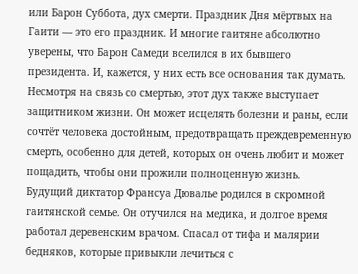или Барон Суббота, дух смерти. Праздник Дня мёртвых на Гаити — это его праздник. И многие гаитяне абсолютно уверены, что Барон Самеди вселился в их бывшего президента. И, кажется, у них есть все основания так думать.
Несмотря на связь со смертью, этот дух также выступает защитником жизни. Он может исцелять болезни и раны, если сочтёт человека достойным, предотвращать преждевременную смерть, особенно для детей, которых он очень любит и может пощадить, чтобы они прожили полноценную жизнь.
Будущий диктатор Франсуа Дювалье родился в скромной гаитянской семье. Он отучился на медика, и долгое время работал деревенским врачом. Спасал от тифа и малярии бедняков, которые привыкли лечиться с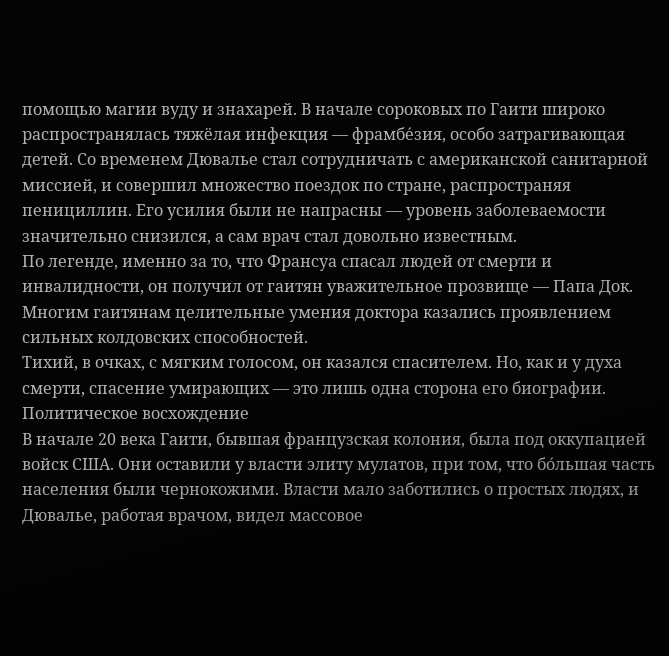помощью магии вуду и знахарей. В начале сороковых по Гаити широко распространялась тяжёлая инфекция — фрамбе́зия, особо затрагивающая детей. Со временем Дювалье стал сотрудничать с американской санитарной миссией, и совершил множество поездок по стране, распространяя пенициллин. Его усилия были не напрасны — уровень заболеваемости значительно снизился, а сам врач стал довольно известным.
По легенде, именно за то, что Франсуа спасал людей от смерти и инвалидности, он получил от гаитян уважительное прозвище — Папа Док. Многим гаитянам целительные умения доктора казались проявлением сильных колдовских способностей.
Тихий, в очках, с мягким голосом, он казался спасителем. Но, как и у духа смерти, спасение умирающих — это лишь одна сторона его биографии.
Политическое восхождение
В начале 20 века Гаити, бывшая французская колония, была под оккупацией войск США. Они оставили у власти элиту мулатов, при том, что бо́льшая часть населения были чернокожими. Власти мало заботились о простых людях, и Дювалье, работая врачом, видел массовое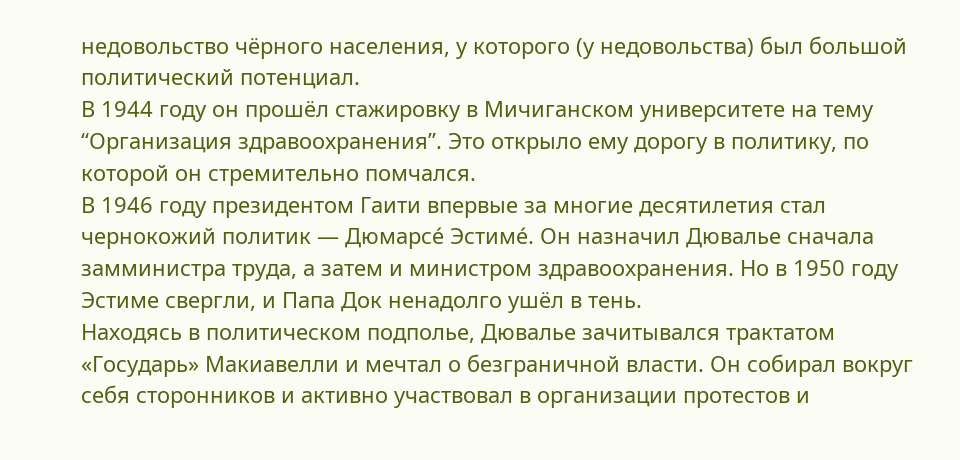недовольство чёрного населения, у которого (у недовольства) был большой политический потенциал.
В 1944 году он прошёл стажировку в Мичиганском университете на тему “Организация здравоохранения”. Это открыло ему дорогу в политику, по которой он стремительно помчался.
В 1946 году президентом Гаити впервые за многие десятилетия стал чернокожий политик — Дюмарсе́ Эстиме́. Он назначил Дювалье сначала замминистра труда, а затем и министром здравоохранения. Но в 1950 году Эстиме свергли, и Папа Док ненадолго ушёл в тень.
Находясь в политическом подполье, Дювалье зачитывался трактатом «Государь» Макиавелли и мечтал о безграничной власти. Он собирал вокруг себя сторонников и активно участвовал в организации протестов и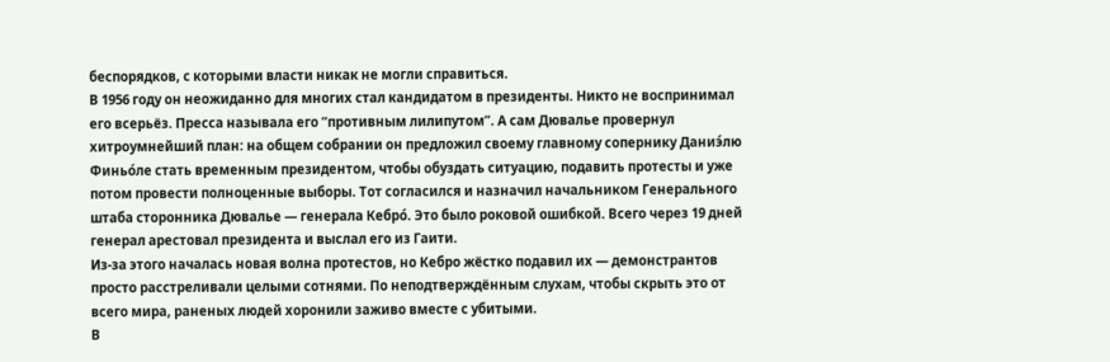беспорядков, с которыми власти никак не могли справиться.
В 1956 году он неожиданно для многих стал кандидатом в президенты. Никто не воспринимал его всерьёз. Пресса называла его “противным лилипутом”. А сам Дювалье провернул хитроумнейший план: на общем собрании он предложил своему главному сопернику Даниэ́лю Финьо́ле стать временным президентом, чтобы обуздать ситуацию, подавить протесты и уже потом провести полноценные выборы. Тот согласился и назначил начальником Генерального штаба сторонника Дювалье — генерала Кебро́. Это было роковой ошибкой. Всего через 19 дней генерал арестовал президента и выслал его из Гаити.
Из-за этого началась новая волна протестов, но Кебро жёстко подавил их — демонстрантов просто расстреливали целыми сотнями. По неподтверждённым слухам, чтобы скрыть это от всего мира, раненых людей хоронили заживо вместе с убитыми.
В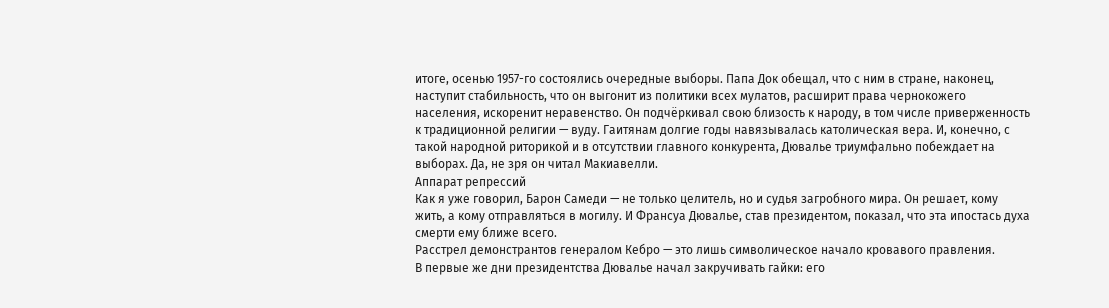итоге, осенью 1957-го состоялись очередные выборы. Папа Док обещал, что с ним в стране, наконец, наступит стабильность, что он выгонит из политики всех мулатов, расширит права чернокожего населения, искоренит неравенство. Он подчёркивал свою близость к народу, в том числе приверженность к традиционной религии — вуду. Гаитянам долгие годы навязывалась католическая вера. И, конечно, с такой народной риторикой и в отсутствии главного конкурента, Дювалье триумфально побеждает на выборах. Да, не зря он читал Макиавелли.
Аппарат репрессий
Как я уже говорил, Барон Самеди — не только целитель, но и судья загробного мира. Он решает, кому жить, а кому отправляться в могилу. И Франсуа Дювалье, став президентом, показал, что эта ипостась духа смерти ему ближе всего.
Расстрел демонстрантов генералом Кебро — это лишь символическое начало кровавого правления.
В первые же дни президентства Дювалье начал закручивать гайки: его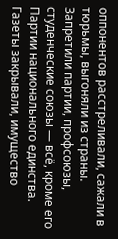оппонентов расстреливали, сажали в тюрьмы, выгоняли из страны. Запретили партии, профсоюзы, студенческие союзы — всё, кроме его Партии национального единства. Газеты закрывали, имущество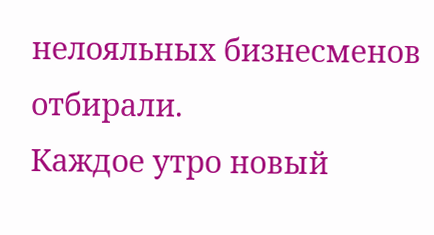нелояльных бизнесменов отбирали.
Каждое утро новый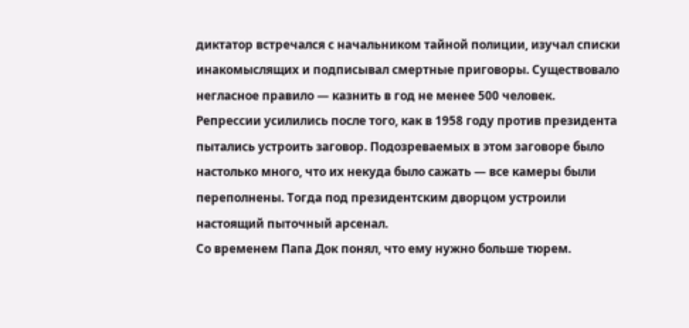диктатор встречался с начальником тайной полиции, изучал списки инакомыслящих и подписывал смертные приговоры. Существовало негласное правило — казнить в год не менее 500 человек.
Репрессии усилились после того, как в 1958 году против президента пытались устроить заговор. Подозреваемых в этом заговоре было настолько много, что их некуда было сажать — все камеры были переполнены. Тогда под президентским дворцом устроили настоящий пыточный арсенал.
Со временем Папа Док понял, что ему нужно больше тюрем.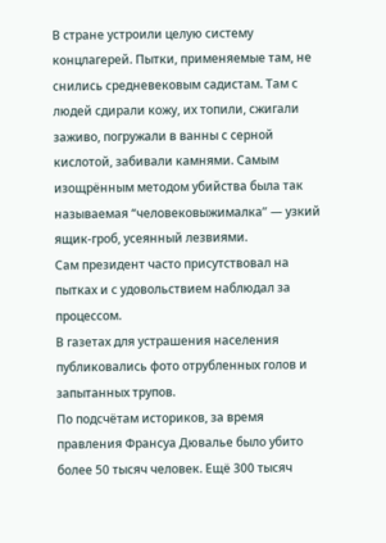В стране устроили целую систему концлагерей. Пытки, применяемые там, не снились средневековым садистам. Там с людей сдирали кожу, их топили, сжигали заживо, погружали в ванны с серной кислотой, забивали камнями. Самым изощрённым методом убийства была так называемая “человековыжималка” — узкий ящик-гроб, усеянный лезвиями.
Сам президент часто присутствовал на пытках и с удовольствием наблюдал за процессом.
В газетах для устрашения населения публиковались фото отрубленных голов и запытанных трупов.
По подсчётам историков, за время правления Франсуа Дювалье было убито более 50 тысяч человек. Ещё 300 тысяч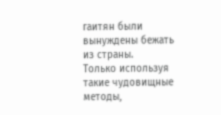гаитян были вынуждены бежать из страны.
Только используя такие чудовищные методы,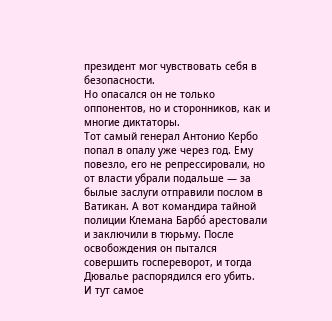президент мог чувствовать себя в безопасности.
Но опасался он не только оппонентов, но и сторонников, как и многие диктаторы.
Тот самый генерал Антонио Кербо попал в опалу уже через год. Ему повезло, его не репрессировали, но от власти убрали подальше — за былые заслуги отправили послом в Ватикан. А вот командира тайной полиции Клемана Барбо́ арестовали и заключили в тюрьму. После освобождения он пытался совершить госпереворот, и тогда Дювалье распорядился его убить.
И тут самое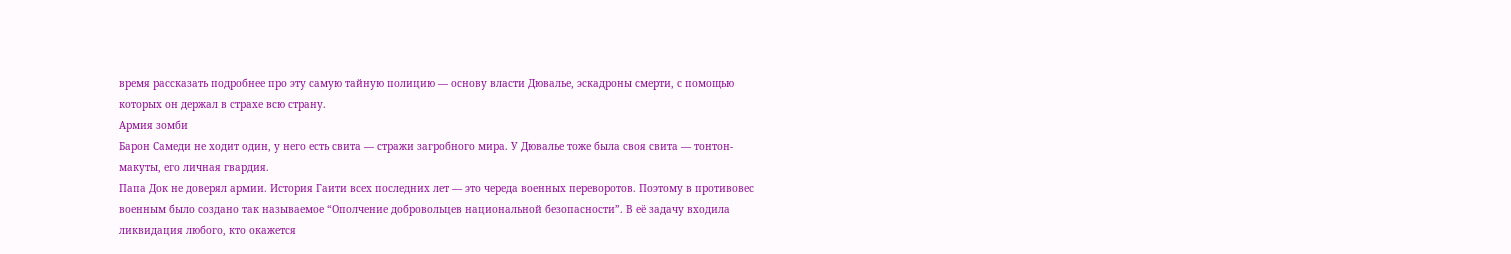время рассказать подробнее про эту самую тайную полицию — основу власти Дювалье, эскадроны смерти, с помощью которых он держал в страхе всю страну.
Армия зомби
Барон Самеди не ходит один, у него есть свита — стражи загробного мира. У Дювалье тоже была своя свита — тонтон-макуты, его личная гвардия.
Папа Док не доверял армии. История Гаити всех последних лет — это череда военных переворотов. Поэтому в противовес военным было создано так называемое “Ополчение добровольцев национальной безопасности”. В её задачу входила ликвидация любого, кто окажется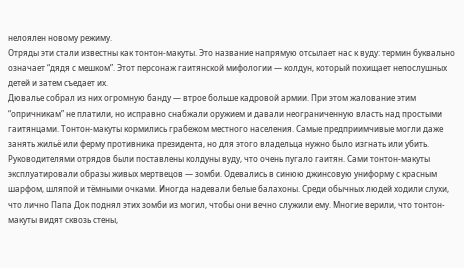нелоялен новому режиму.
Отряды эти стали известны как тонтон-макуты. Это название напрямую отсылает нас к вуду: термин буквально означает “дядя с мешком”. Этот персонаж гаитянской мифологии — колдун, который похищает непослушных детей и затем съедает их.
Дювалье собрал из них огромную банду — втрое больше кадровой армии. При этом жалование этим “опричникам” не платили, но исправно снабжали оружием и давали неограниченную власть над простыми гаитянцами. Тонтон-макуты кормились грабежом местного населения. Самые предприимчивые могли даже занять жильё или ферму противника президента, но для этого владельца нужно было изгнать или убить.
Руководителями отрядов были поставлены колдуны вуду, что очень пугало гаитян. Сами тонтон-макуты эксплуатировали образы живых мертвецов — зомби. Одевались в синюю джинсовую униформу с красным шарфом, шляпой и тёмными очками. Иногда надевали белые балахоны. Среди обычных людей ходили слухи, что лично Папа Док поднял этих зомби из могил, чтобы они вечно служили ему. Многие верили, что тонтон-макуты видят сквозь стены,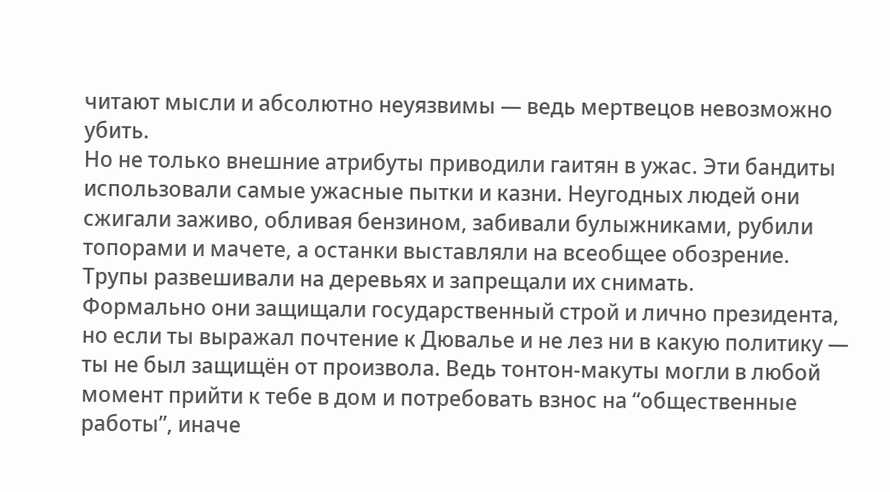читают мысли и абсолютно неуязвимы — ведь мертвецов невозможно убить.
Но не только внешние атрибуты приводили гаитян в ужас. Эти бандиты использовали самые ужасные пытки и казни. Неугодных людей они сжигали заживо, обливая бензином, забивали булыжниками, рубили топорами и мачете, а останки выставляли на всеобщее обозрение. Трупы развешивали на деревьях и запрещали их снимать.
Формально они защищали государственный строй и лично президента, но если ты выражал почтение к Дювалье и не лез ни в какую политику — ты не был защищён от произвола. Ведь тонтон-макуты могли в любой момент прийти к тебе в дом и потребовать взнос на “общественные работы”, иначе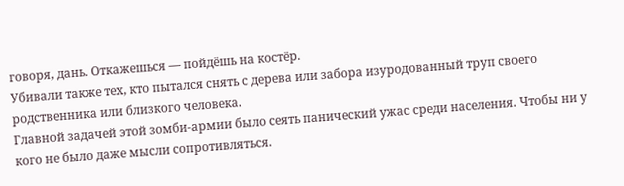говоря, дань. Откажешься — пойдёшь на костёр.
Убивали также тех, кто пытался снять с дерева или забора изуродованный труп своего родственника или близкого человека.
Главной задачей этой зомби-армии было сеять панический ужас среди населения. Чтобы ни у кого не было даже мысли сопротивляться.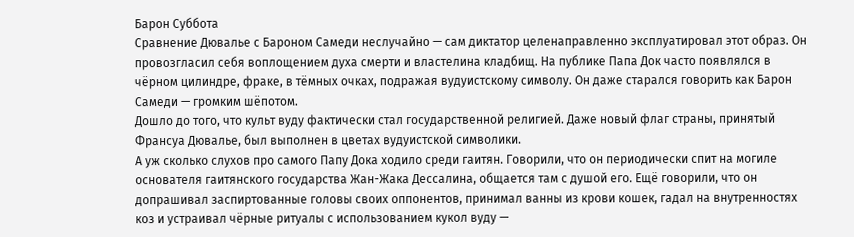Барон Суббота
Сравнение Дювалье с Бароном Самеди неслучайно — сам диктатор целенаправленно эксплуатировал этот образ. Он провозгласил себя воплощением духа смерти и властелина кладбищ. На публике Папа Док часто появлялся в чёрном цилиндре, фраке, в тёмных очках, подражая вудуистскому символу. Он даже старался говорить как Барон Самеди — громким шёпотом.
Дошло до того, что культ вуду фактически стал государственной религией. Даже новый флаг страны, принятый Франсуа Дювалье, был выполнен в цветах вудуистской символики.
А уж сколько слухов про самого Папу Дока ходило среди гаитян. Говорили, что он периодически спит на могиле основателя гаитянского государства Жан-Жака Дессалина, общается там с душой его. Ещё говорили, что он допрашивал заспиртованные головы своих оппонентов, принимал ванны из крови кошек, гадал на внутренностях коз и устраивал чёрные ритуалы с использованием кукол вуду —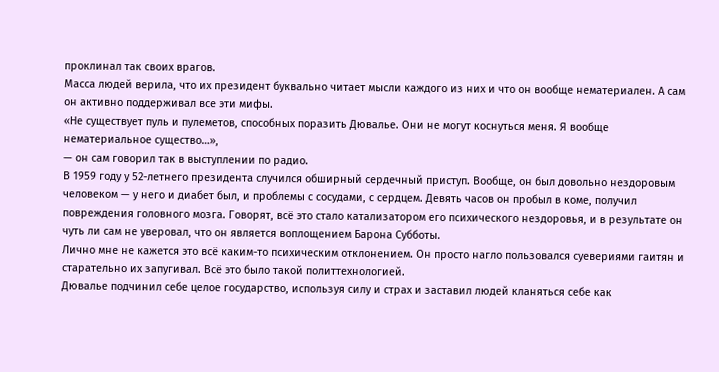проклинал так своих врагов.
Масса людей верила, что их президент буквально читает мысли каждого из них и что он вообще нематериален. А сам он активно поддерживал все эти мифы.
«Не существует пуль и пулеметов, способных поразить Дювалье. Они не могут коснуться меня. Я вообще нематериальное существо…»,
— он сам говорил так в выступлении по радио.
В 1959 году у 52-летнего президента случился обширный сердечный приступ. Вообще, он был довольно нездоровым человеком — у него и диабет был, и проблемы с сосудами, с сердцем. Девять часов он пробыл в коме, получил повреждения головного мозга. Говорят, всё это стало катализатором его психического нездоровья, и в результате он чуть ли сам не уверовал, что он является воплощением Барона Субботы.
Лично мне не кажется это всё каким-то психическим отклонением. Он просто нагло пользовался суевериями гаитян и старательно их запугивал. Всё это было такой политтехнологией.
Дювалье подчинил себе целое государство, используя силу и страх и заставил людей кланяться себе как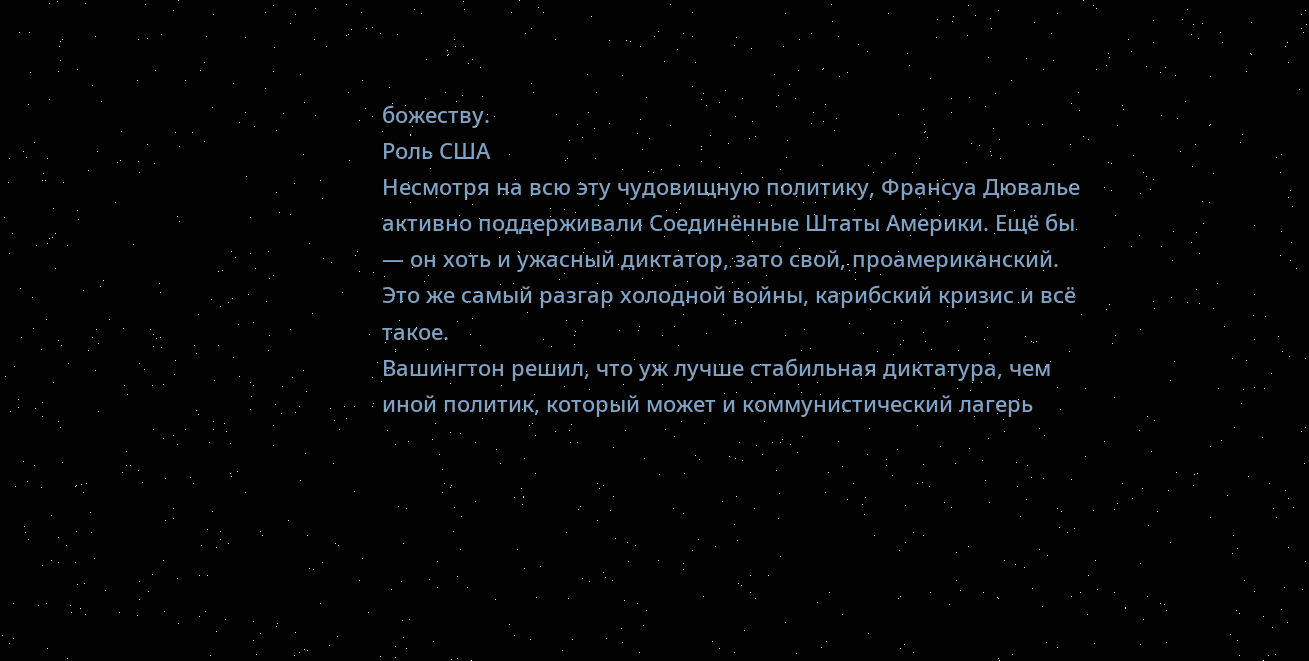божеству.
Роль США
Несмотря на всю эту чудовищную политику, Франсуа Дювалье активно поддерживали Соединённые Штаты Америки. Ещё бы — он хоть и ужасный диктатор, зато свой, проамериканский. Это же самый разгар холодной войны, карибский кризис и всё такое.
Вашингтон решил, что уж лучше стабильная диктатура, чем иной политик, который может и коммунистический лагерь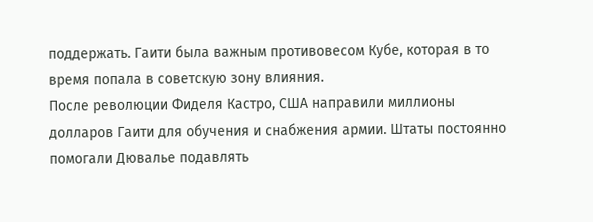поддержать. Гаити была важным противовесом Кубе, которая в то время попала в советскую зону влияния.
После революции Фиделя Кастро, США направили миллионы долларов Гаити для обучения и снабжения армии. Штаты постоянно помогали Дювалье подавлять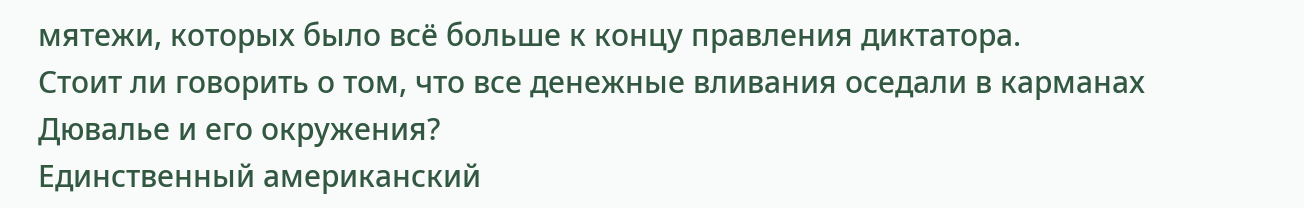мятежи, которых было всё больше к концу правления диктатора.
Стоит ли говорить о том, что все денежные вливания оседали в карманах Дювалье и его окружения?
Единственный американский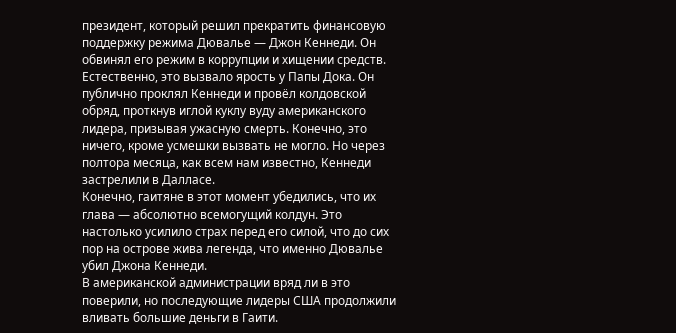президент, который решил прекратить финансовую поддержку режима Дювалье — Джон Кеннеди. Он обвинял его режим в коррупции и хищении средств.
Естественно, это вызвало ярость у Папы Дока. Он публично проклял Кеннеди и провёл колдовской обряд, проткнув иглой куклу вуду американского лидера, призывая ужасную смерть. Конечно, это ничего, кроме усмешки вызвать не могло. Но через полтора месяца, как всем нам известно, Кеннеди застрелили в Далласе.
Конечно, гаитяне в этот момент убедились, что их глава — абсолютно всемогущий колдун. Это настолько усилило страх перед его силой, что до сих пор на острове жива легенда, что именно Дювалье убил Джона Кеннеди.
В американской администрации вряд ли в это поверили, но последующие лидеры США продолжили вливать большие деньги в Гаити.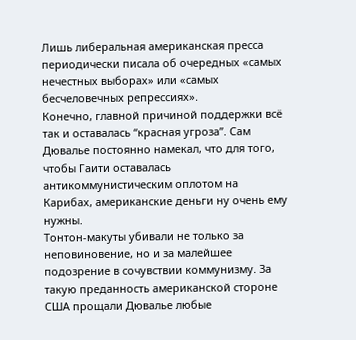Лишь либеральная американская пресса периодически писала об очередных «самых нечестных выборах» или «самых бесчеловечных репрессиях».
Конечно, главной причиной поддержки всё так и оставалась “красная угроза”. Сам Дювалье постоянно намекал, что для того, чтобы Гаити оставалась антикоммунистическим оплотом на Карибах, американские деньги ну очень ему нужны.
Тонтон-макуты убивали не только за неповиновение, но и за малейшее подозрение в сочувствии коммунизму. За такую преданность американской стороне США прощали Дювалье любые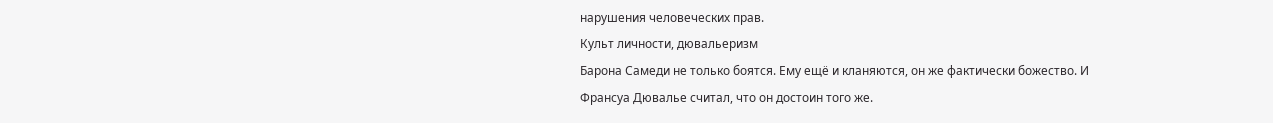нарушения человеческих прав.
Культ личности, дювальеризм
Барона Самеди не только боятся. Ему ещё и кланяются, он же фактически божество. И Франсуа Дювалье считал, что он достоин того же.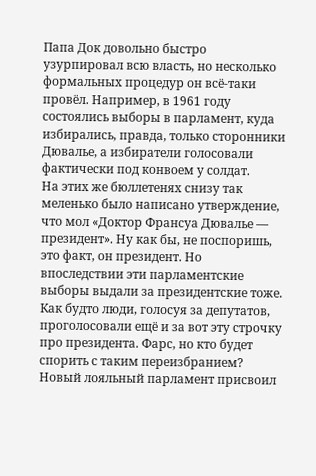Папа Док довольно быстро узурпировал всю власть, но несколько формальных процедур он всё-таки провёл. Например, в 1961 году состоялись выборы в парламент, куда избирались, правда, только сторонники Дювалье, а избиратели голосовали фактически под конвоем у солдат.
На этих же бюллетенях снизу так меленько было написано утверждение, что мол «Доктор Франсуа Дювалье — президент». Ну как бы, не поспоришь, это факт, он президент. Но впоследствии эти парламентские выборы выдали за президентские тоже. Как будто люди, голосуя за депутатов, проголосовали ещё и за вот эту строчку про президента. Фарс, но кто будет спорить с таким переизбранием?
Новый лояльный парламент присвоил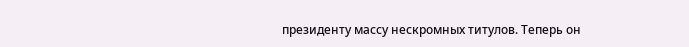президенту массу нескромных титулов. Теперь он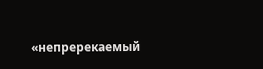«непререкаемый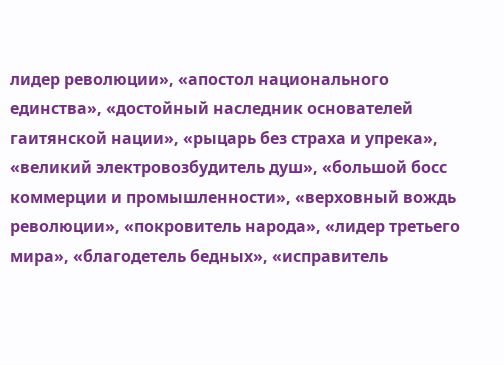лидер революции», «апостол национального единства», «достойный наследник основателей гаитянской нации», «рыцарь без страха и упрека», «великий электровозбудитель душ», «большой босс коммерции и промышленности», «верховный вождь революции», «покровитель народа», «лидер третьего мира», «благодетель бедных», «исправитель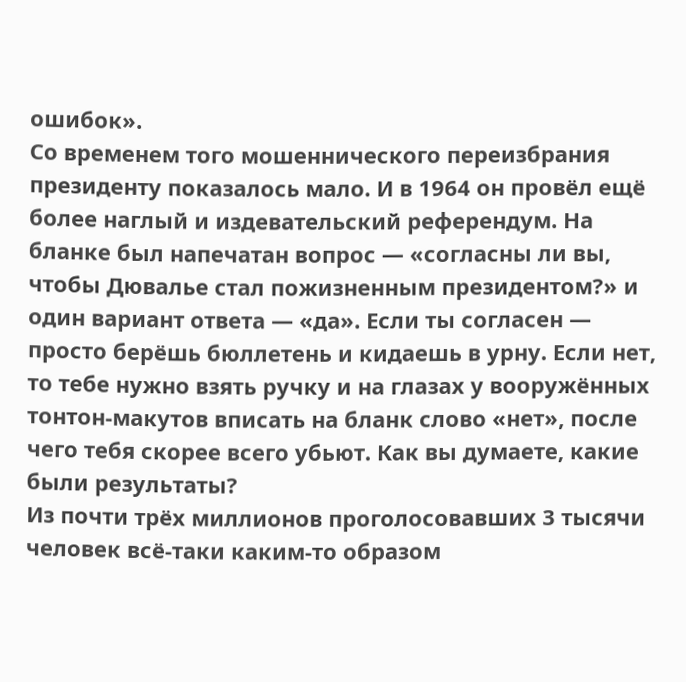ошибок».
Со временем того мошеннического переизбрания президенту показалось мало. И в 1964 он провёл ещё более наглый и издевательский референдум. На бланке был напечатан вопрос — «согласны ли вы, чтобы Дювалье стал пожизненным президентом?» и один вариант ответа — «да». Если ты согласен — просто берёшь бюллетень и кидаешь в урну. Если нет, то тебе нужно взять ручку и на глазах у вооружённых тонтон-макутов вписать на бланк слово «нет», после чего тебя скорее всего убьют. Как вы думаете, какие были результаты?
Из почти трёх миллионов проголосовавших 3 тысячи человек всё-таки каким-то образом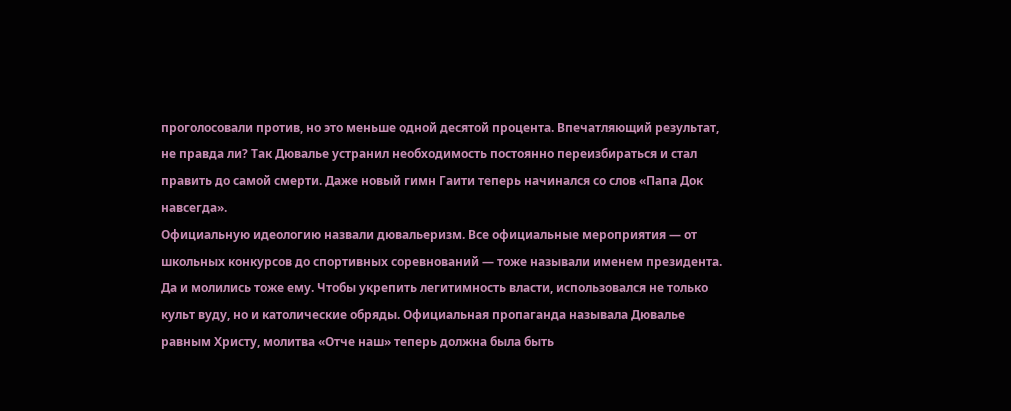проголосовали против, но это меньше одной десятой процента. Впечатляющий результат, не правда ли? Так Дювалье устранил необходимость постоянно переизбираться и стал править до самой смерти. Даже новый гимн Гаити теперь начинался со слов «Папа Док навсегда».
Официальную идеологию назвали дювальеризм. Все официальные мероприятия — от школьных конкурсов до спортивных соревнований — тоже называли именем президента. Да и молились тоже ему. Чтобы укрепить легитимность власти, использовался не только культ вуду, но и католические обряды. Официальная пропаганда называла Дювалье равным Христу, молитва «Отче наш» теперь должна была быть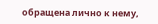обращена лично к нему,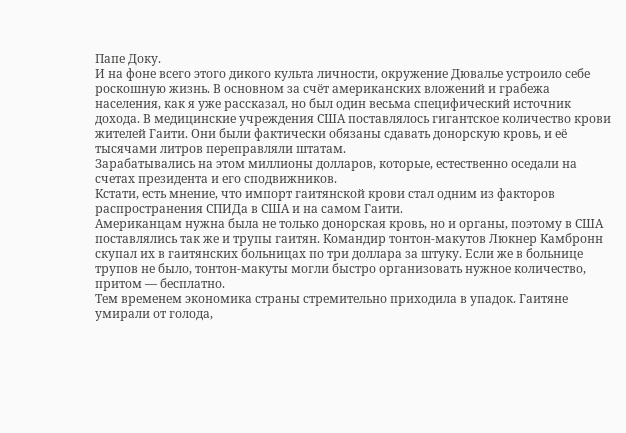Папе Доку.
И на фоне всего этого дикого культа личности, окружение Дювалье устроило себе роскошную жизнь. В основном за счёт американских вложений и грабежа населения, как я уже рассказал, но был один весьма специфический источник дохода. В медицинские учреждения США поставлялось гигантское количество крови жителей Гаити. Они были фактически обязаны сдавать донорскую кровь, и её тысячами литров переправляли штатам.
Зарабатывались на этом миллионы долларов, которые, естественно оседали на счетах президента и его сподвижников.
Кстати, есть мнение, что импорт гаитянской крови стал одним из факторов распространения СПИДа в США и на самом Гаити.
Американцам нужна была не только донорская кровь, но и органы, поэтому в США поставлялись так же и трупы гаитян. Командир тонтон-макутов Люкнер Камбронн скупал их в гаитянских больницах по три доллара за штуку. Если же в больнице трупов не было, тонтон-макуты могли быстро организовать нужное количество, притом — бесплатно.
Тем временем экономика страны стремительно приходила в упадок. Гаитяне умирали от голода,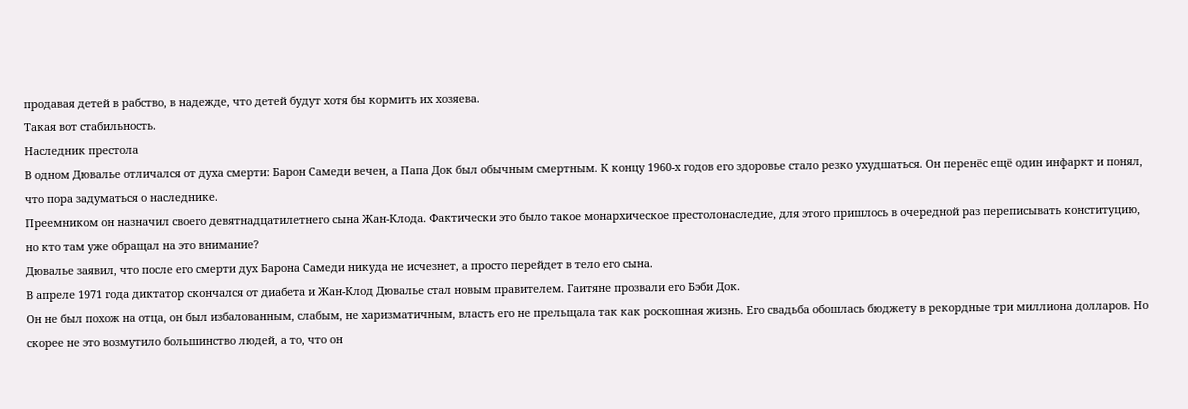продавая детей в рабство, в надежде, что детей будут хотя бы кормить их хозяева.
Такая вот стабильность.
Наследник престола
В одном Дювалье отличался от духа смерти: Барон Самеди вечен, а Папа Док был обычным смертным. К концу 1960-х годов его здоровье стало резко ухудшаться. Он перенёс ещё один инфаркт и понял, что пора задуматься о наследнике.
Преемником он назначил своего девятнадцатилетнего сына Жан-Клода. Фактически это было такое монархическое престолонаследие, для этого пришлось в очередной раз переписывать конституцию, но кто там уже обращал на это внимание?
Дювалье заявил, что после его смерти дух Барона Самеди никуда не исчезнет, а просто перейдет в тело его сына.
В апреле 1971 года диктатор скончался от диабета и Жан-Клод Дювалье стал новым правителем. Гаитяне прозвали его Бэби Док.
Он не был похож на отца, он был избалованным, слабым, не харизматичным, власть его не прельщала так как роскошная жизнь. Его свадьба обошлась бюджету в рекордные три миллиона долларов. Но скорее не это возмутило большинство людей, а то, что он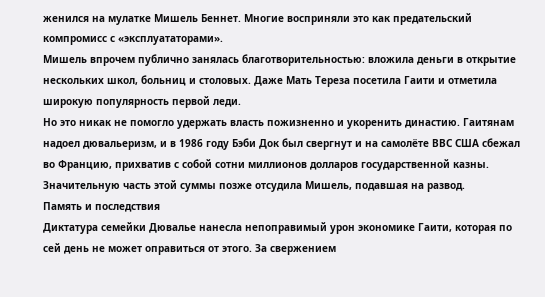женился на мулатке Мишель Беннет. Многие восприняли это как предательский компромисс с «эксплуататорами».
Мишель впрочем публично занялась благотворительностью: вложила деньги в открытие нескольких школ, больниц и столовых. Даже Мать Тереза посетила Гаити и отметила широкую популярность первой леди.
Но это никак не помогло удержать власть пожизненно и укоренить династию. Гаитянам надоел дювальеризм, и в 1986 году Бэби Док был свергнут и на самолёте ВВС США сбежал во Францию, прихватив с собой сотни миллионов долларов государственной казны. Значительную часть этой суммы позже отсудила Мишель, подавшая на развод.
Память и последствия
Диктатура семейки Дювалье нанесла непоправимый урон экономике Гаити, которая по сей день не может оправиться от этого. За свержением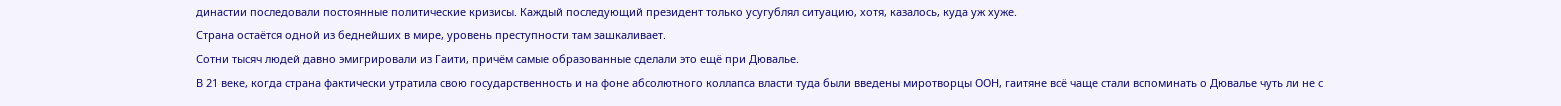династии последовали постоянные политические кризисы. Каждый последующий президент только усугублял ситуацию, хотя, казалось, куда уж хуже.
Страна остаётся одной из беднейших в мире, уровень преступности там зашкаливает.
Сотни тысяч людей давно эмигрировали из Гаити, причём самые образованные сделали это ещё при Дювалье.
В 21 веке, когда страна фактически утратила свою государственность и на фоне абсолютного коллапса власти туда были введены миротворцы ООН, гаитяне всё чаще стали вспоминать о Дювалье чуть ли не с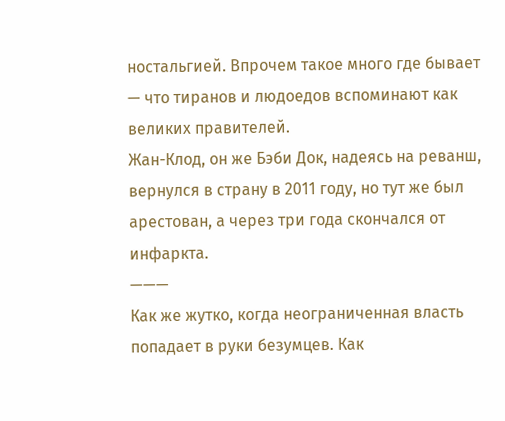ностальгией. Впрочем такое много где бывает — что тиранов и людоедов вспоминают как великих правителей.
Жан-Клод, он же Бэби Док, надеясь на реванш, вернулся в страну в 2011 году, но тут же был арестован, а через три года скончался от инфаркта.
———
Как же жутко, когда неограниченная власть попадает в руки безумцев. Как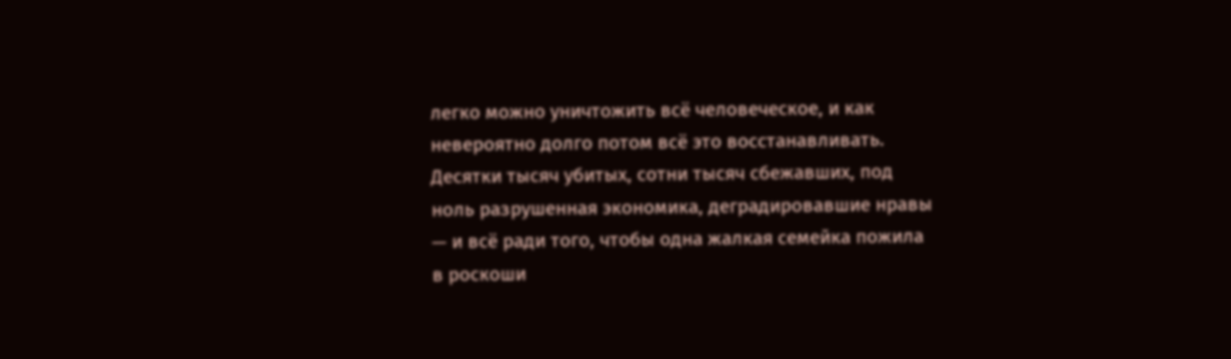легко можно уничтожить всё человеческое, и как невероятно долго потом всё это восстанавливать.
Десятки тысяч убитых, сотни тысяч сбежавших, под ноль разрушенная экономика, деградировавшие нравы — и всё ради того, чтобы одна жалкая семейка пожила в роскоши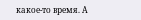какое-то время. А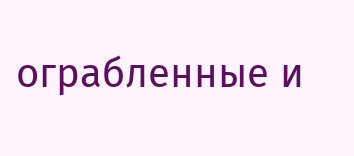ограбленные и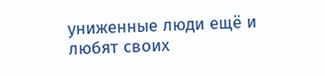униженные люди ещё и любят своих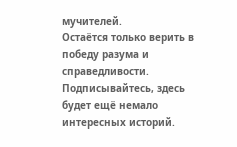мучителей.
Остаётся только верить в победу разума и справедливости.
Подписывайтесь, здесь будет ещё немало интересных историй.